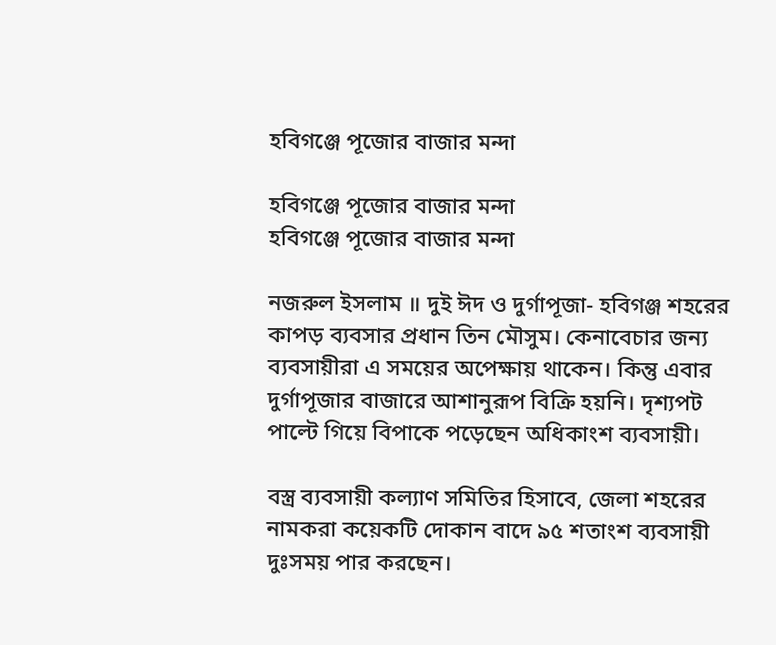হবিগঞ্জে পূজোর বাজার মন্দা

হবিগঞ্জে পূজোর বাজার মন্দা
হবিগঞ্জে পূজোর বাজার মন্দা

নজরুল ইসলাম ॥ দুই ঈদ ও দুর্গাপূজা- হবিগঞ্জ শহরের কাপড় ব্যবসার প্রধান তিন মৌসুম। কেনাবেচার জন্য ব্যবসায়ীরা এ সময়ের অপেক্ষায় থাকেন। কিন্তু এবার দুর্গাপূজার বাজারে আশানুরূপ বিক্রি হয়নি। দৃশ্যপট পাল্টে গিয়ে বিপাকে পড়েছেন অধিকাংশ ব্যবসায়ী।

বস্ত্র ব্যবসায়ী কল্যাণ সমিতির হিসাবে, জেলা শহরের নামকরা কয়েকটি দোকান বাদে ৯৫ শতাংশ ব্যবসায়ী দুঃসময় পার করছেন।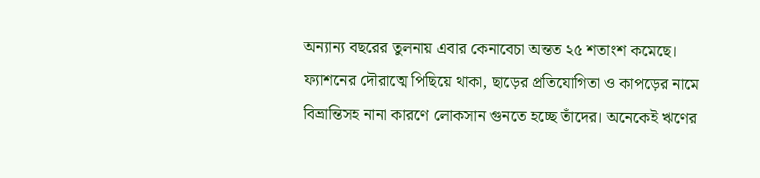অন্যান্য বছরের তুলনায় এবার কেনাবেচা অন্তত ২৫ শতাংশ কমেছে। ফ্যাশনের দৌরাত্মে পিছিয়ে থাকা, ছাড়ের প্রতিযোগিতা ও কাপড়ের নামে বিভ্রান্তিসহ নানা কারণে লোকসান গুনতে হচ্ছে তাঁদের। অনেকেই ঋণের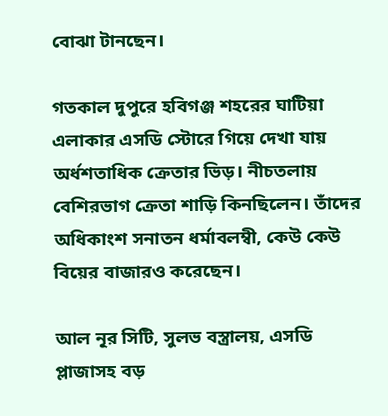বোঝা টানছেন।

গতকাল দুপুরে হবিগঞ্জ শহরের ঘাটিয়া এলাকার এসডি স্টোরে গিয়ে দেখা যায় অর্ধশতাধিক ক্রেতার ভিড়। নীচতলায় বেশিরভাগ ক্রেতা শাড়ি কিনছিলেন। তাঁদের অধিকাংশ সনাতন ধর্মাবলম্বী, কেউ কেউ বিয়ের বাজারও করেছেন।

আল নূর সিটি, সুলভ বস্ত্রালয়, এসডি প্লাজাসহ বড়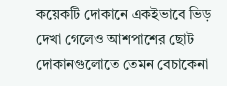কয়েকটি দোকানে একইভাবে ভিড় দেখা গেলেও আশপাশের ছোট দোকানগুলোতে তেমন বেচাকেনা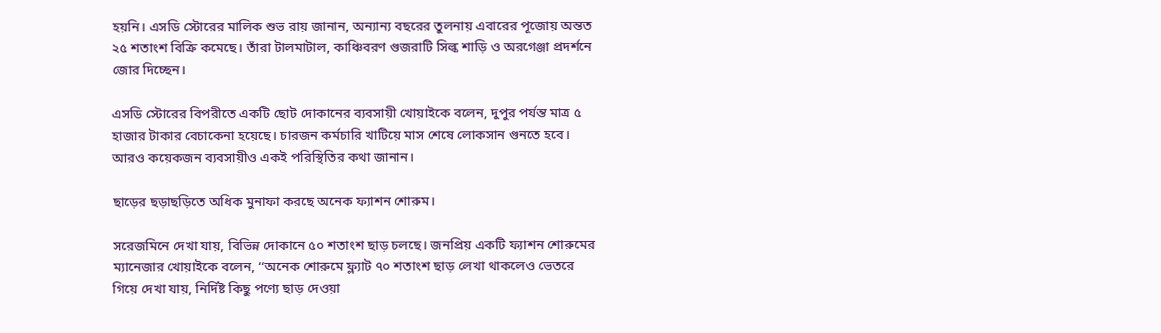হয়নি। এসডি স্টোরের মালিক শুভ রায় জানান, অন্যান্য বছরের তুলনায় এবারের পূজোয় অন্তত ২৫ শতাংশ বিক্রি কমেছে। তাঁরা টালমাটাল, কাঞ্চিবরণ গুজরাটি সিল্ক শাড়ি ও অরগেঞ্জা প্রদর্শনে জোর দিচ্ছেন।

এসডি স্টোরের বিপরীতে একটি ছোট দোকানের ব্যবসায়ী খোয়াইকে বলেন, দুপুর পর্যন্ত মাত্র ৫ হাজার টাকার বেচাকেনা হয়েছে। চারজন কর্মচারি খাটিয়ে মাস শেষে লোকসান গুনতে হবে। আরও কয়েকজন ব্যবসায়ীও একই পরিস্থিতির কথা জানান।

ছাড়ের ছড়াছড়িতে অধিক মুনাফা করছে অনেক ফ্যাশন শোরুম।

সরেজমিনে দেখা যায়, বিভিন্ন দোকানে ৫০ শতাংশ ছাড় চলছে। জনপ্রিয় একটি ফ্যাশন শোরুমের ম্যানেজার খোয়াইকে বলেন, ‘‘অনেক শোরুমে ফ্ল্যাট ৭০ শতাংশ ছাড় লেখা থাকলেও ভেতরে গিয়ে দেখা যায়, নির্দিষ্ট কিছু পণ্যে ছাড় দেওয়া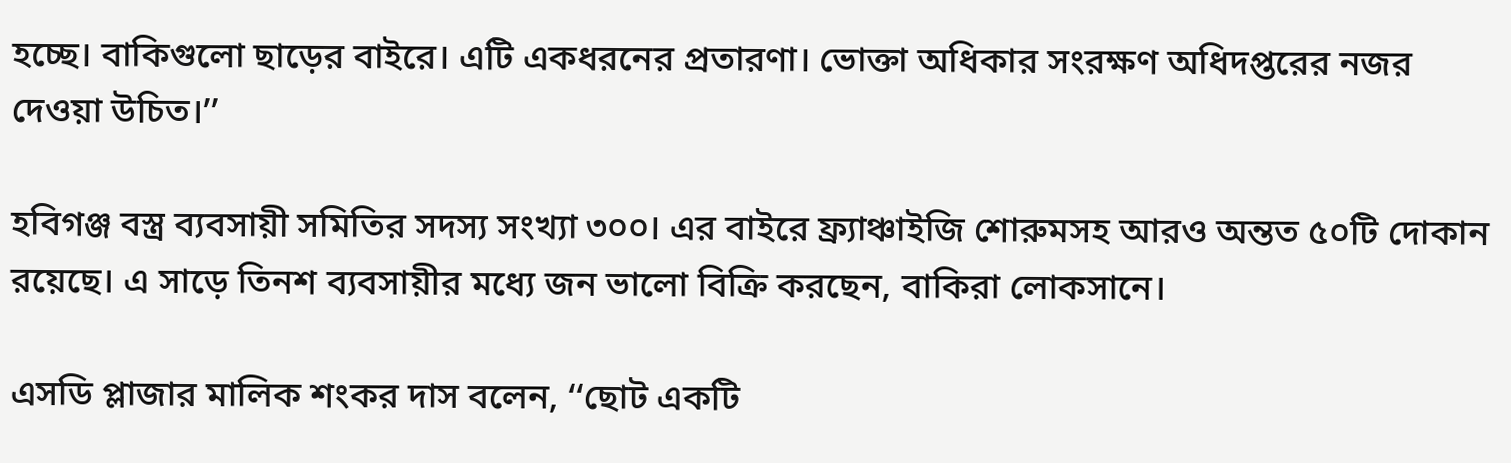হচ্ছে। বাকিগুলো ছাড়ের বাইরে। এটি একধরনের প্রতারণা। ভোক্তা অধিকার সংরক্ষণ অধিদপ্তরের নজর দেওয়া উচিত।’’

হবিগঞ্জ বস্ত্র ব্যবসায়ী সমিতির সদস্য সংখ্যা ৩০০। এর বাইরে ফ্র্যাঞ্চাইজি শোরুমসহ আরও অন্তত ৫০টি দোকান রয়েছে। এ সাড়ে তিনশ ব্যবসায়ীর মধ্যে জন ভালো বিক্রি করছেন, বাকিরা লোকসানে।

এসডি প্লাজার মালিক শংকর দাস বলেন, ‘‘ছোট একটি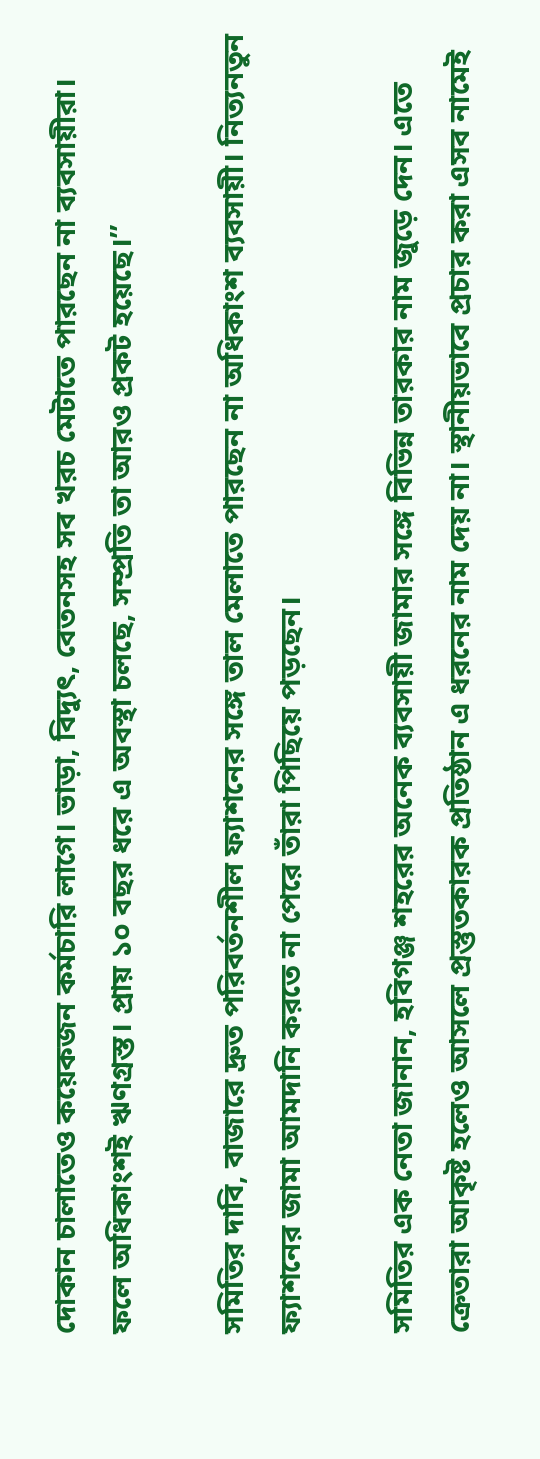দোকান চালাতেও কয়েকজন কর্মচারি লাগে। ভাড়া, বিদ্যুৎ, বেতনসহ সব খরচ মেটাতে পারছেন না ব্যবসায়ীরা। ফলে অধিকাংশই ঋণগ্রস্ত। প্রায় ১০ বছর ধরে এ অবস্থা চলছে, সম্প্রতি তা আরও প্রকট হয়েছে।’’

সমিতির দাবি, বাজারে দ্রুত পরিবর্তনশীল ফ্যাশনের সঙ্গে তাল মেলাতে পারছেন না অধিকাংশ ব্যবসায়ী। নিত্যনতুন ফ্যাশনের জামা আমদানি করতে না পেরে তাঁরা পিছিয়ে পড়ছেন।

সমিতির এক নেতা জানান, হবিগঞ্জ শহরের অনেক ব্যবসায়ী জামার সঙ্গে বিভিন্ন তারকার নাম জুড়ে দেন। এতে ক্রেতারা আকৃষ্ট হলেও আসলে প্রস্তুতকারক প্রতিষ্ঠান এ ধরনের নাম দেয় না। স্থানীয়ভাবে প্রচার করা এসব নামেই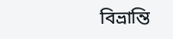বিভ্রান্তি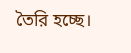তৈরি হচ্ছে।